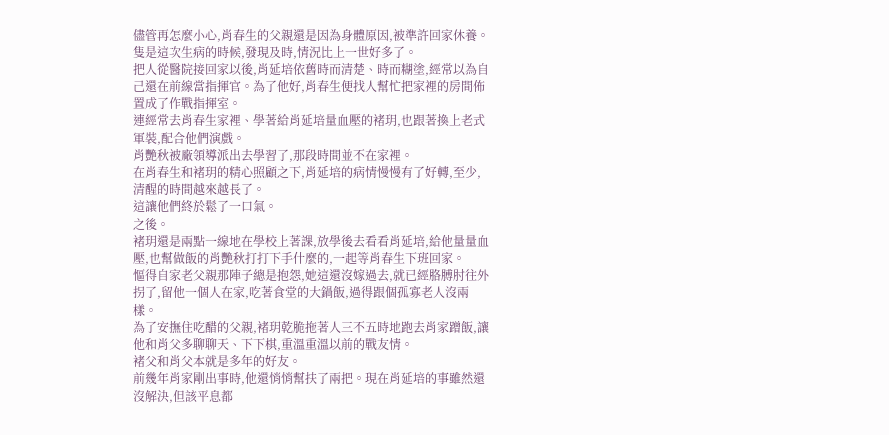儘管再怎麼小心,肖春生的父親還是因為身體原因,被準許回家休養。
隻是這次生病的時候,發現及時,情況比上一世好多了。
把人從醫院接回家以後,肖延培依舊時而清楚、時而糊塗,經常以為自己還在前線當指揮官。為了他好,肖春生便找人幫忙把家裡的房間佈置成了作戰指揮室。
連經常去肖春生家裡、學著給肖延培量血壓的褚玥,也跟著換上老式軍裝,配合他們演戲。
肖艷秋被廠領導派出去學習了,那段時間並不在家裡。
在肖春生和褚玥的精心照顧之下,肖延培的病情慢慢有了好轉,至少,清醒的時間越來越長了。
這讓他們終於鬆了一口氣。
之後。
褚玥還是兩點一線地在學校上著課,放學後去看看肖延培,給他量量血壓,也幫做飯的肖艷秋打打下手什麼的,一起等肖春生下班回家。
慪得自家老父親那陣子總是抱怨,她這還沒嫁過去,就已經胳膊肘往外拐了,留他一個人在家,吃著食堂的大鍋飯,過得跟個孤寡老人沒兩樣。
為了安撫住吃醋的父親,褚玥乾脆拖著人三不五時地跑去肖家蹭飯,讓他和肖父多聊聊天、下下棋,重溫重溫以前的戰友情。
褚父和肖父本就是多年的好友。
前幾年肖家剛出事時,他還悄悄幫扶了兩把。現在肖延培的事雖然還沒解決,但該平息都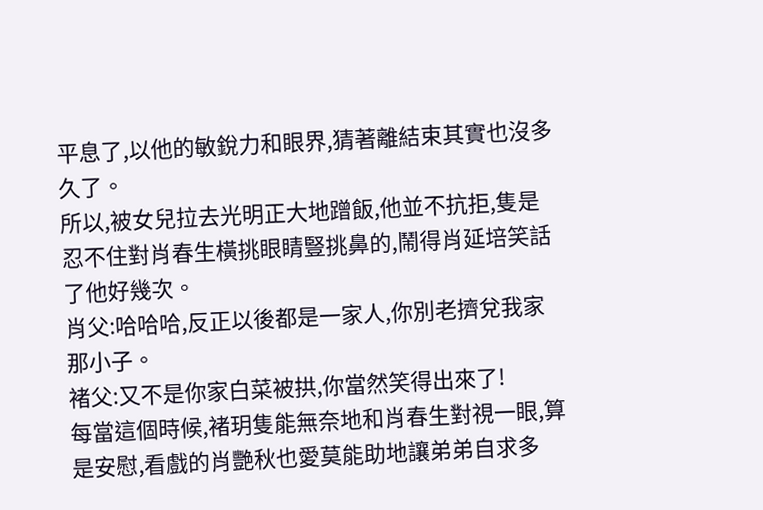平息了,以他的敏銳力和眼界,猜著離結束其實也沒多久了。
所以,被女兒拉去光明正大地蹭飯,他並不抗拒,隻是忍不住對肖春生橫挑眼睛豎挑鼻的,鬧得肖延培笑話了他好幾次。
肖父:哈哈哈,反正以後都是一家人,你別老擠兌我家那小子。
褚父:又不是你家白菜被拱,你當然笑得出來了!
每當這個時候,褚玥隻能無奈地和肖春生對視一眼,算是安慰,看戲的肖艷秋也愛莫能助地讓弟弟自求多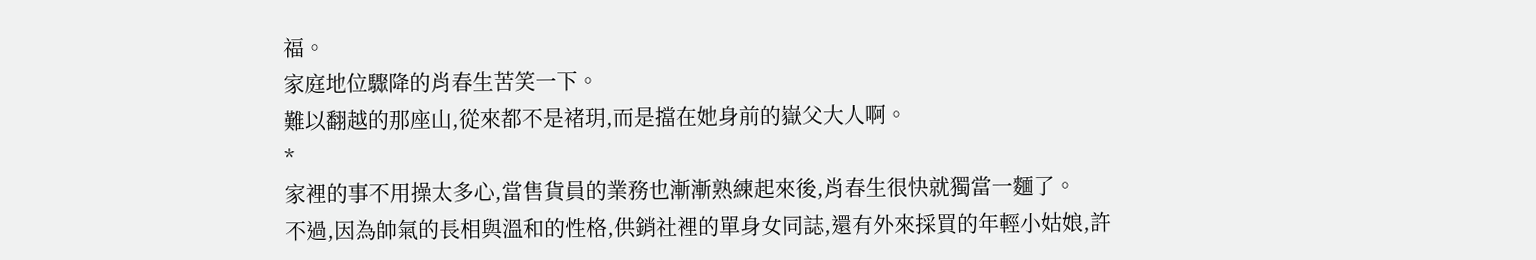福。
家庭地位驟降的肖春生苦笑一下。
難以翻越的那座山,從來都不是褚玥,而是擋在她身前的嶽父大人啊。
*
家裡的事不用操太多心,當售貨員的業務也漸漸熟練起來後,肖春生很快就獨當一麵了。
不過,因為帥氣的長相與溫和的性格,供銷社裡的單身女同誌,還有外來採買的年輕小姑娘,許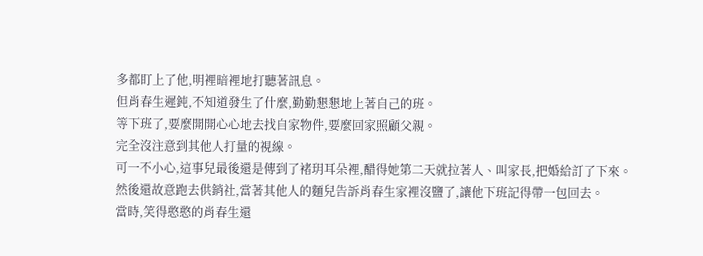多都盯上了他,明裡暗裡地打聽著訊息。
但肖春生遲鈍,不知道發生了什麼,勤勤懇懇地上著自己的班。
等下班了,要麼開開心心地去找自家物件,要麼回家照顧父親。
完全沒注意到其他人打量的視線。
可一不小心,這事兒最後還是傳到了褚玥耳朵裡,醋得她第二天就拉著人、叫家長,把婚給訂了下來。
然後還故意跑去供銷社,當著其他人的麵兒告訴肖春生家裡沒鹽了,讓他下班記得帶一包回去。
當時,笑得憨憨的肖春生還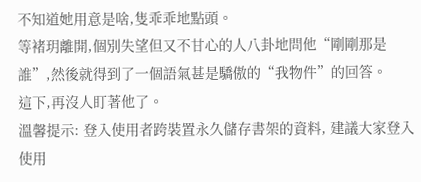不知道她用意是啥,隻乖乖地點頭。
等褚玥離開,個別失望但又不甘心的人八卦地問他“剛剛那是誰”,然後就得到了一個語氣甚是驕傲的“我物件”的回答。
這下,再沒人盯著他了。
溫馨提示: 登入使用者跨裝置永久儲存書架的資料, 建議大家登入使用